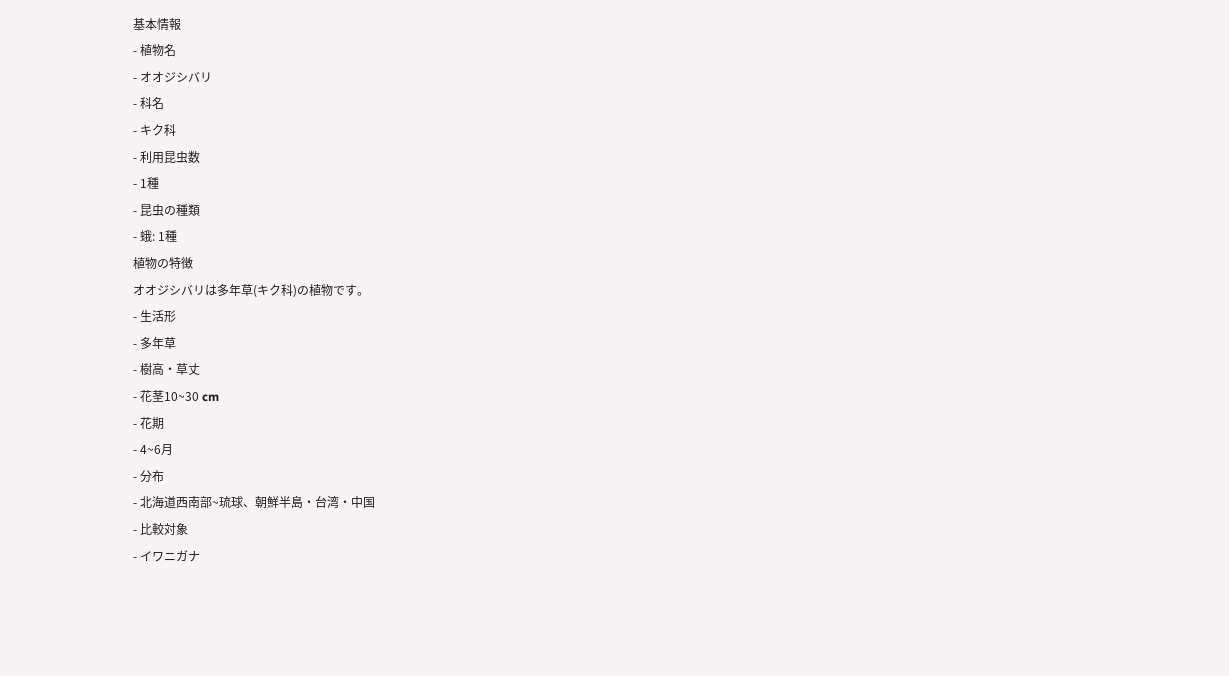基本情報
- 植物名
- オオジシバリ
- 科名
- キク科
- 利用昆虫数
- 1種
- 昆虫の種類
- 蛾: 1種
植物の特徴
オオジシバリは多年草(キク科)の植物です。
- 生活形
- 多年草
- 樹高・草丈
- 花茎10~30 cm
- 花期
- 4~6月
- 分布
- 北海道西南部~琉球、朝鮮半島・台湾・中国
- 比較対象
- イワニガナ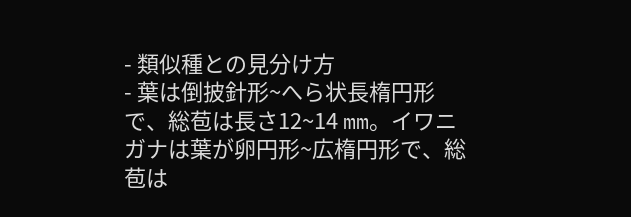- 類似種との見分け方
- 葉は倒披針形~へら状長楕円形で、総苞は長さ12~14 mm。イワニガナは葉が卵円形~広楕円形で、総苞は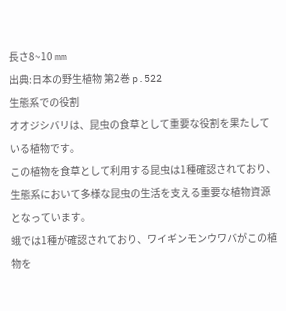長さ8~10 mm
出典:日本の野生植物 第2巻 p.522
生態系での役割
オオジシバリは、昆虫の食草として重要な役割を果たしている植物です。
この植物を食草として利用する昆虫は1種確認されており、生態系において多様な昆虫の生活を支える重要な植物資源となっています。
蛾では1種が確認されており、ワイギンモンウワバがこの植物を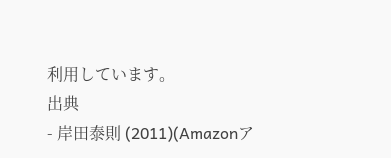利用しています。
出典
- 岸田泰則 (2011)(Amazonア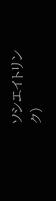ソシエイトリンク)